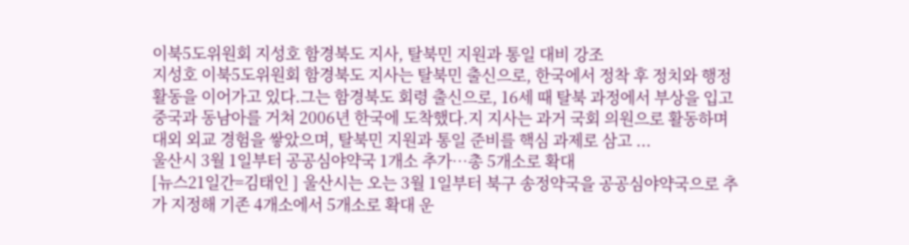이북5도위원회 지성호 함경북도 지사, 탈북민 지원과 통일 대비 강조
지성호 이북5도위원회 함경북도 지사는 탈북민 출신으로, 한국에서 정착 후 정치와 행정 활동을 이어가고 있다.그는 함경북도 회령 출신으로, 16세 때 탈북 과정에서 부상을 입고 중국과 동남아를 거쳐 2006년 한국에 도착했다.지 지사는 과거 국회 의원으로 활동하며 대외 외교 경험을 쌓았으며, 탈북민 지원과 통일 준비를 핵심 과제로 삼고 ...
울산시 3월 1일부터 공공심야약국 1개소 추가…총 5개소로 확대
[뉴스21일간=김태인 ] 울산시는 오는 3월 1일부터 북구 송정약국을 공공심야약국으로 추가 지정해 기존 4개소에서 5개소로 확대 운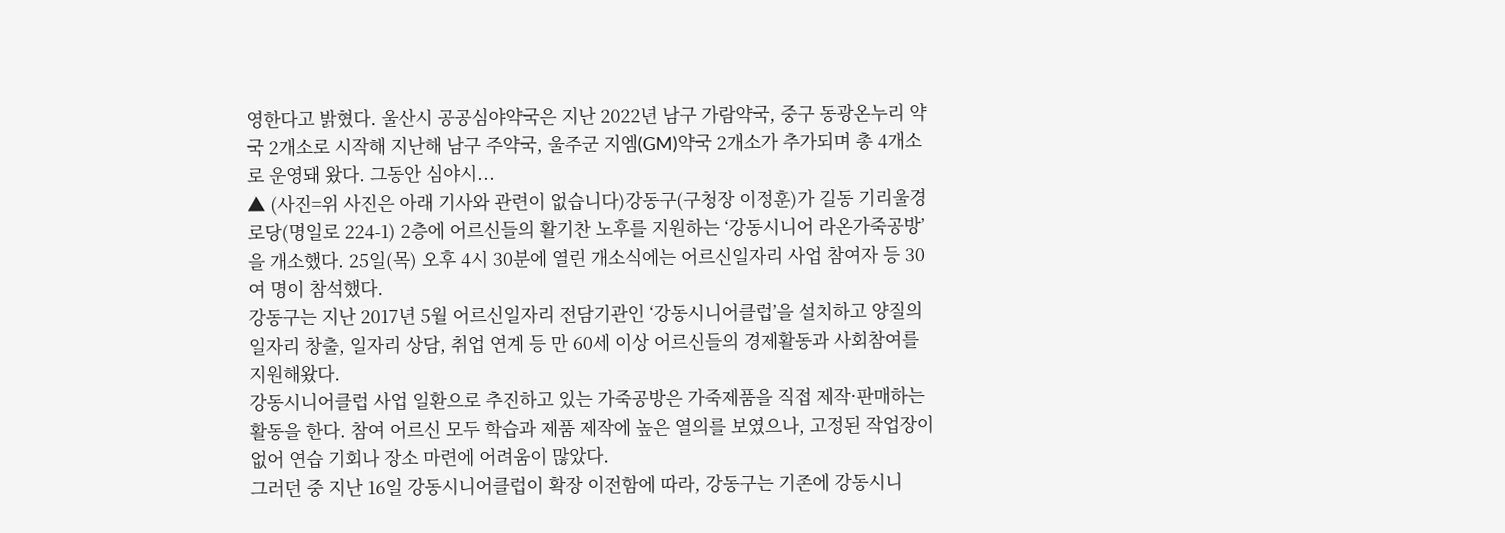영한다고 밝혔다. 울산시 공공심야약국은 지난 2022년 남구 가람약국, 중구 동광온누리 약국 2개소로 시작해 지난해 남구 주약국, 울주군 지엠(GM)약국 2개소가 추가되며 총 4개소로 운영돼 왔다. 그동안 심야시...
▲ (사진=위 사진은 아래 기사와 관련이 없습니다)강동구(구청장 이정훈)가 길동 기리울경로당(명일로 224-1) 2층에 어르신들의 활기찬 노후를 지원하는 ‘강동시니어 라온가죽공방’을 개소했다. 25일(목) 오후 4시 30분에 열린 개소식에는 어르신일자리 사업 참여자 등 30여 명이 참석했다.
강동구는 지난 2017년 5월 어르신일자리 전담기관인 ‘강동시니어클럽’을 설치하고 양질의 일자리 창출, 일자리 상담, 취업 연계 등 만 60세 이상 어르신들의 경제활동과 사회참여를 지원해왔다.
강동시니어클럽 사업 일환으로 추진하고 있는 가죽공방은 가죽제품을 직접 제작·판매하는 활동을 한다. 참여 어르신 모두 학습과 제품 제작에 높은 열의를 보였으나, 고정된 작업장이 없어 연습 기회나 장소 마련에 어려움이 많았다.
그러던 중 지난 16일 강동시니어클럽이 확장 이전함에 따라, 강동구는 기존에 강동시니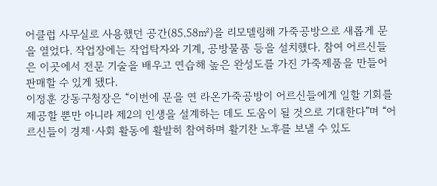어클럽 사무실로 사용했던 공간(85.58㎡)을 리모델링해 가죽공방으로 새롭게 문을 열었다. 작업장에는 작업탁자와 기계, 공방물품 등을 설치했다. 참여 어르신들은 이곳에서 전문 기술을 배우고 연습해 높은 완성도를 가진 가죽제품을 만들어 판매할 수 있게 됐다.
이정훈 강동구청장은 “이번에 문을 연 라온가죽공방이 어르신들에게 일할 기회를 제공할 뿐만 아니라 제2의 인생을 설계하는 데도 도움이 될 것으로 기대한다”며 “어르신들이 경제·사회 활동에 활발히 참여하며 활기찬 노후를 보낼 수 있도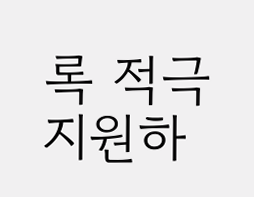록 적극 지원하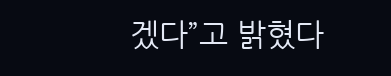겠다”고 밝혔다